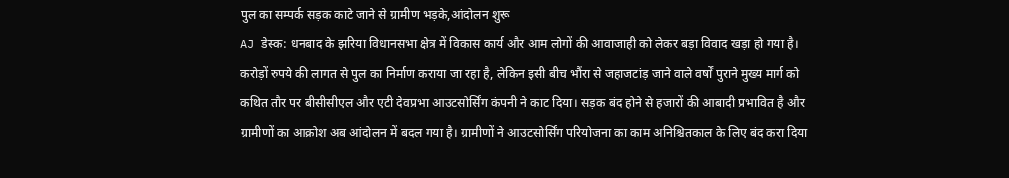पुल का सम्पर्क सड़क काटे जाने से ग्रामीण भड़के,आंदोलन शुरू
AJ डेस्क: धनबाद के झरिया विधानसभा क्षेत्र में विकास कार्य और आम लोगों की आवाजाही को लेकर बड़ा विवाद खड़ा हो गया है। करोड़ों रुपये की लागत से पुल का निर्माण कराया जा रहा है, लेकिन इसी बीच भौंरा से जहाजटांड़ जाने वाले वर्षों पुराने मुख्य मार्ग को कथित तौर पर बीसीसीएल और एटी देवप्रभा आउटसोर्सिंग कंपनी ने काट दिया। सड़क बंद होने से हजारों की आबादी प्रभावित है और ग्रामीणों का आक्रोश अब आंदोलन में बदल गया है। ग्रामीणों ने आउटसोर्सिंग परियोजना का काम अनिश्चितकाल के लिए बंद करा दिया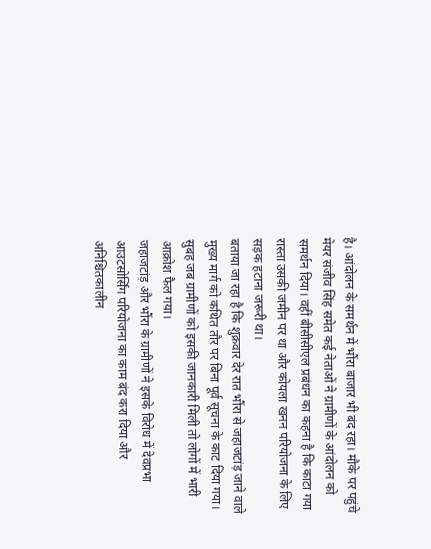है। आंदोलन के समर्थन में भौंरा बाजार भी बंद रहा। मौके पर पहुंचे मेयर संजीव सिंह समेत कई नेताओं ने ग्रामीणों के आंदोलन को समर्थन दिया। वहीं बीसीसीएल प्रबंधन का कहना है कि काटा गया रास्ता उसकी जमीन पर था और कोयला खनन परियोजना के लिए सड़क हटाना जरूरी था।
बताया जा रहा है कि शुक्रवार देर रात भौंरा से जहाजटांड़ जाने वाले मुख्य मार्ग को कथित तौर पर बिना पूर्व सूचना के काट दिया गया। सुबह जब ग्रामीणों को इसकी जानकारी मिली तो लोगों में भारी आक्रोश फैल गया।
जहाजटांड़ और भौंरा के ग्रामीणों ने इसके विरोध में देवप्रभा आउटसोर्सिंग परियोजना का काम बंद करा दिया और अनिश्चितकालीन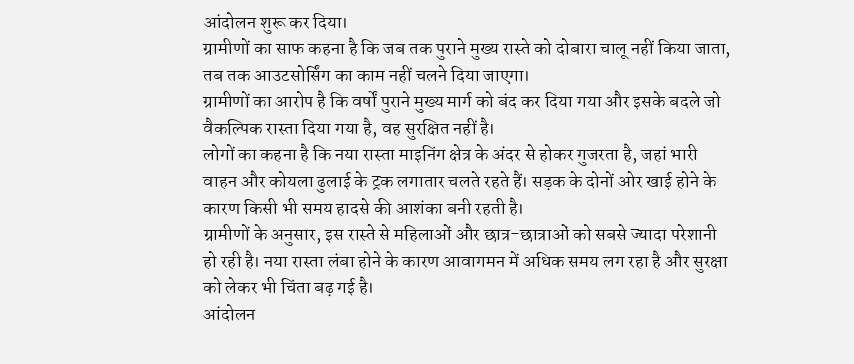आंदोलन शुरू कर दिया।
ग्रामीणों का साफ कहना है कि जब तक पुराने मुख्य रास्ते को दोबारा चालू नहीं किया जाता, तब तक आउटसोर्सिंग का काम नहीं चलने दिया जाएगा।
ग्रामीणों का आरोप है कि वर्षों पुराने मुख्य मार्ग को बंद कर दिया गया और इसके बदले जो वैकल्पिक रास्ता दिया गया है, वह सुरक्षित नहीं है।
लोगों का कहना है कि नया रास्ता माइनिंग क्षेत्र के अंदर से होकर गुजरता है, जहां भारी वाहन और कोयला ढुलाई के ट्रक लगातार चलते रहते हैं। सड़क के दोनों ओर खाई होने के कारण किसी भी समय हादसे की आशंका बनी रहती है।
ग्रामीणों के अनुसार, इस रास्ते से महिलाओं और छात्र-छात्राओं को सबसे ज्यादा परेशानी हो रही है। नया रास्ता लंबा होने के कारण आवागमन में अधिक समय लग रहा है और सुरक्षा को लेकर भी चिंता बढ़ गई है।
आंदोलन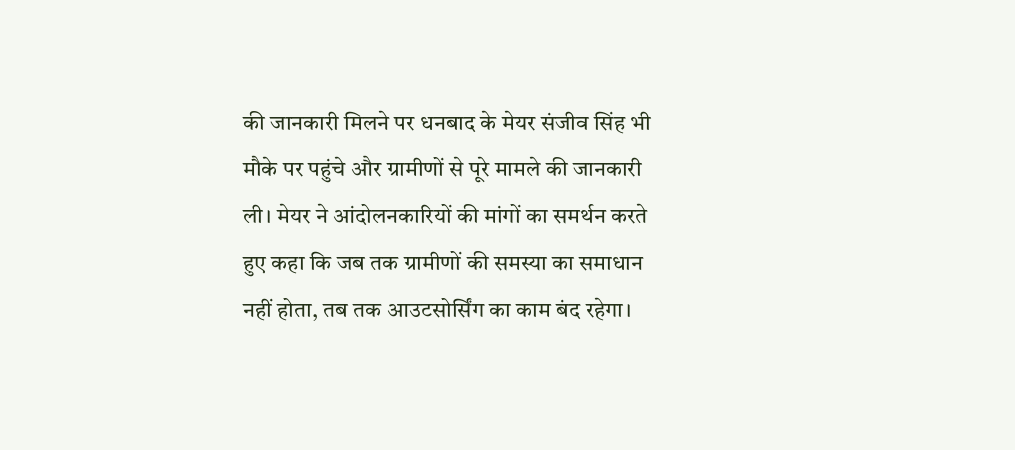की जानकारी मिलने पर धनबाद के मेयर संजीव सिंह भी मौके पर पहुंचे और ग्रामीणों से पूरे मामले की जानकारी ली। मेयर ने आंदोलनकारियों की मांगों का समर्थन करते हुए कहा कि जब तक ग्रामीणों की समस्या का समाधान नहीं होता, तब तक आउटसोर्सिंग का काम बंद रहेगा।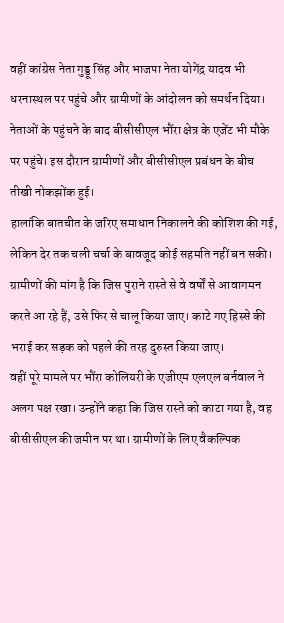वहीं कांग्रेस नेता गुड्डू सिंह और भाजपा नेता योगेंद्र यादव भी धरनास्थल पर पहुंचे और ग्रामीणों के आंदोलन को समर्थन दिया।
नेताओं के पहुंचने के बाद बीसीसीएल भौंरा क्षेत्र के एजेंट भी मौके पर पहुंचे। इस दौरान ग्रामीणों और बीसीसीएल प्रबंधन के बीच तीखी नोकझोंक हुई।
हालांकि बातचीत के जरिए समाधान निकालने की कोशिश की गई, लेकिन देर तक चली चर्चा के बावजूद कोई सहमति नहीं बन सकी।
ग्रामीणों की मांग है कि जिस पुराने रास्ते से वे वर्षों से आवागमन करते आ रहे हैं, उसे फिर से चालू किया जाए। काटे गए हिस्से की भराई कर सड़क को पहले की तरह दुरुस्त किया जाए।
वहीं पूरे मामले पर भौंरा कोलियरी के एजीएम एलएल बर्नवाल ने अलग पक्ष रखा। उन्होंने कहा कि जिस रास्ते को काटा गया है, वह बीसीसीएल की जमीन पर था। ग्रामीणों के लिए वैकल्पिक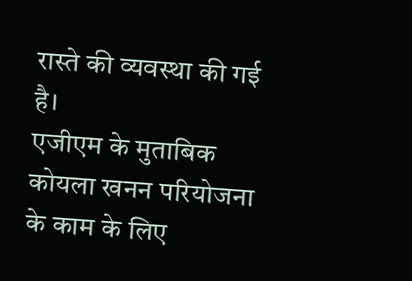रास्ते की व्यवस्था की गई है।
एजीएम के मुताबिक कोयला खनन परियोजना के काम के लिए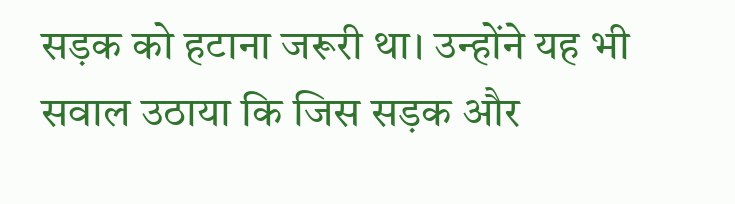सड़क को हटाना जरूरी था। उन्होंने यह भी सवाल उठाया कि जिस सड़क और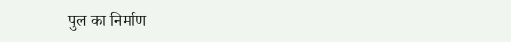पुल का निर्माण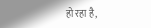हो रहा है,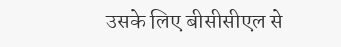उसके लिए बीसीसीएल से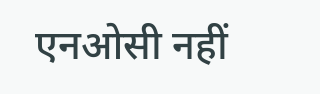एनओसी नहीं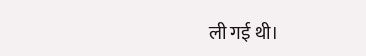ली गई थी।